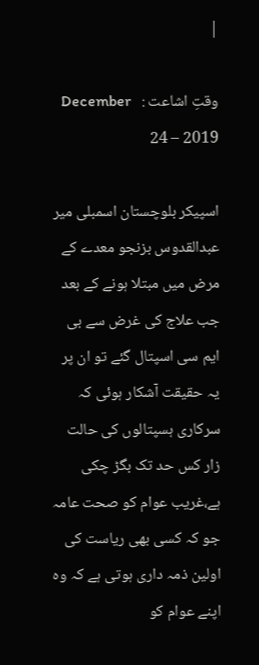|

وقتِ اشاعت :   December 24 – 2019

اسپیکر بلوچستان اسمبلی میر عبدالقدوس بزنجو معدے کے مرض میں مبتلا ہونے کے بعد جب علاج کی غرض سے بی ایم سی اسپتال گئے تو ان پر یہ حقیقت آشکار ہوئی کہ سرکاری ہسپتالوں کی حالت زار کس حد تک بگڑ چکی ہے،غریب عوام کو صحت عامہ جو کہ کسی بھی ریاست کی اولین ذمہ داری ہوتی ہے کہ وہ اپنے عوام کو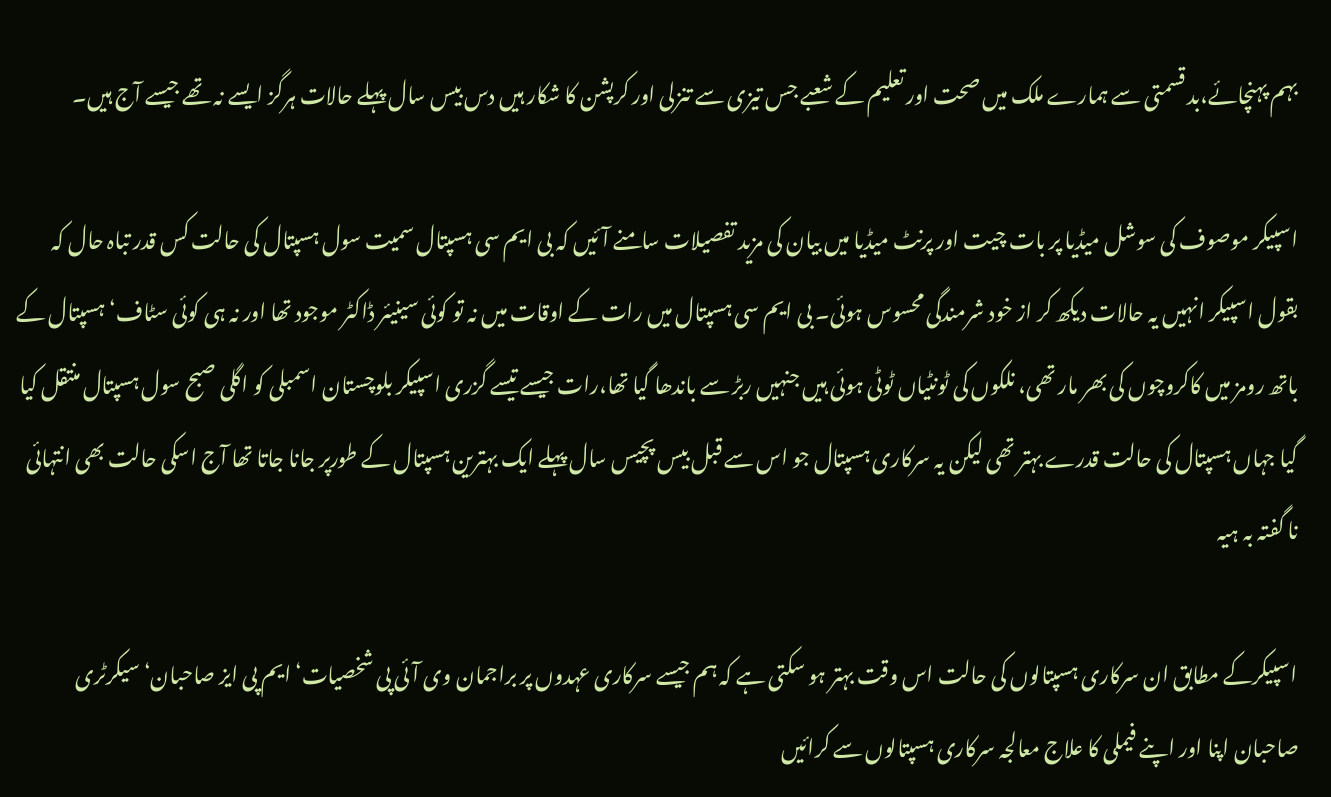بہم پہنچائے،بد قسمتی سے ہمارے ملک میں صحت اور تعلیم کے شعبے جس تیزی سے تنزلی اور کرپشن کا شکار ہیں دس بیس سال پہلے حالات ہرگز ایسے نہ تھے جیسے آج ہیں۔

اسپیکر موصوف کی سوشل میڈیا پر بات چیت اور پرنٹ میڈیا میں بیان کی مزید تفصیلات سامنے آئیں کہ بی ایم سی ہسپتال سمیت سول ہسپتال کی حالت کس قدر تباہ حال کہ بقول اسپیکر انہیں یہ حالات دیکھ کر از خود شرمندگی محسوس ہوئی۔ بی ایم سی ہسپتال میں رات کے اوقات میں نہ تو کوئی سینیئر ڈاکٹر موجود تھا اور نہ ہی کوئی سٹاف‘ ہسپتال کے باتھ رومز میں کاکروچوں کی بھر مار تھی، نلکوں کی ٹونٹیاں ٹوٹی ہوئی ہیں جنہیں ربڑ سے باندھا گیا تھا،رات جیسے تیسے گزری اسپیکر بلوچستان اسمبلی کو اگلی صبح سول ہسپتال منتقل کیا گیا جہاں ہسپتال کی حالت قدرے بہتر تھی لیکن یہ سرکاری ہسپتال جو اس سے قبل بیس پچیس سال پہلے ایک بہترین ہسپتال کے طورپر جانا جاتا تھا آج اسکی حالت بھی انتہائی نا گفتہ بہ ہیہ

اسپیکرکے مطابق ان سرکاری ہسپتالوں کی حالت اس وقت بہتر ہو سکتی ہے کہ ہم جیسے سرکاری عہدوں پر براجمان وی آئی پی شخصیات‘ ایم پی ایز صاحبان‘ سیکرٹری صاحبان اپنا اور اپنے فیملی کا علاج معالجہ سرکاری ہسپتالوں سے کرائیں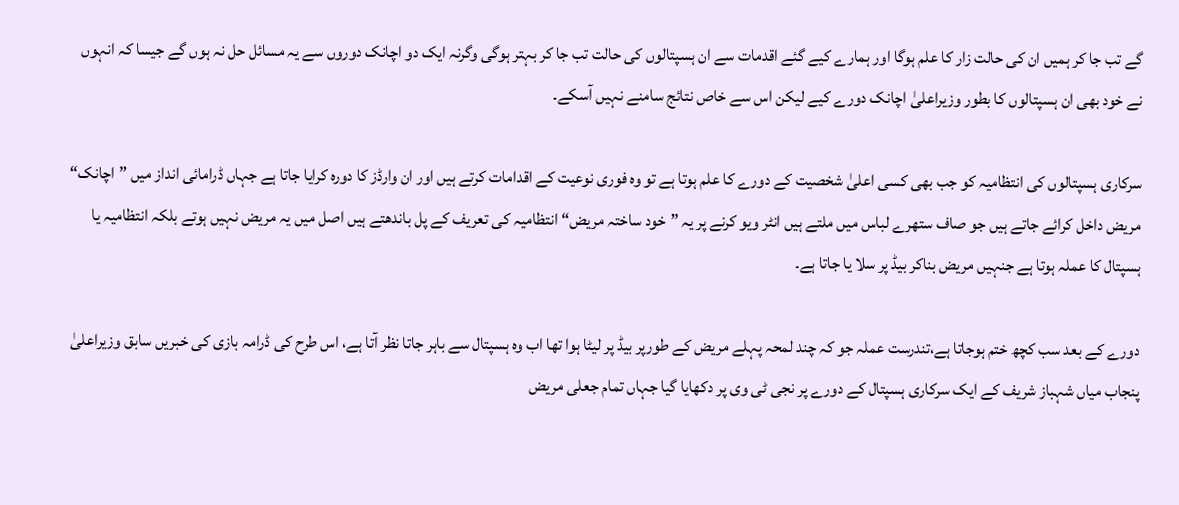گے تب جا کر ہمیں ان کی حالت زار کا علم ہوگا اور ہمارے کیے گئے اقدمات سے ان ہسپتالوں کی حالت تب جا کر بہتر ہوگی وگرنہ ایک دو اچانک دوروں سے یہ مسائل حل نہ ہوں گے جیسا کہ انہوں نے خود بھی ان ہسپتالوں کا بطور وزیراعلیٰ اچانک دورے کیے لیکن اس سے خاص نتائج سامنے نہیں آسکے۔

سرکاری ہسپتالوں کی انتظامیہ کو جب بھی کسی اعلیٰ شخصیت کے دورے کا علم ہوتا ہے تو وہ فوری نوعیت کے اقدامات کرتے ہیں اور ان وارڈز کا دورہ کرایا جاتا ہے جہاں ڈرامائی انداز میں ”اچانک“ مریض داخل کرائے جاتے ہیں جو صاف ستھرے لباس میں ملتے ہیں انٹر ویو کرنے پر یہ ”خود ساختہ مریض“ انتظامیہ کی تعریف کے پل باندھتے ہیں اصل میں یہ مریض نہیں ہوتے بلکہ انتظامیہ یا ہسپتال کا عملہ ہوتا ہے جنہیں مریض بناکر بیڈ پر سلا یا جاتا ہے۔

دورے کے بعد سب کچھ ختم ہوجاتا ہے،تندرست عملہ جو کہ چند لمحہ پہلے مریض کے طورپر بیڈ پر لیٹا ہوا تھا اب وہ ہسپتال سے باہر جاتا نظر آتا ہے، اس طرح کی ڈرامہ بازی کی خبریں سابق وزیراعلیٰ پنجاب میاں شہباز شریف کے ایک سرکاری ہسپتال کے دورے پر نجی ٹی وی پر دکھایا گیا جہاں تمام جعلی مریض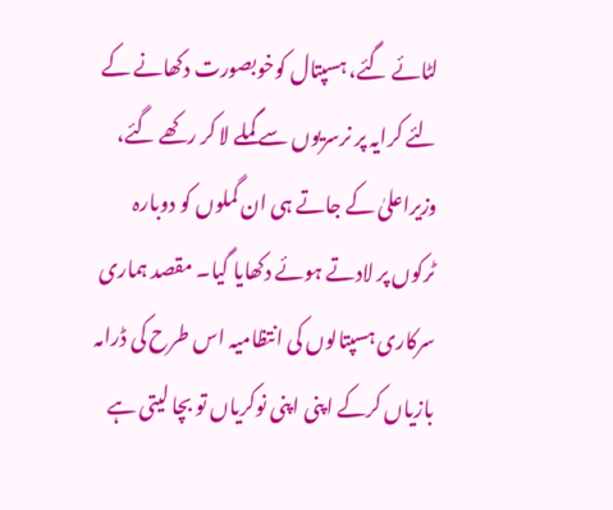لٹائے گئے، ہسپتال کوخوبصورت دکھانے کے لئے کرایہ پر نرسریوں سے گملے لا کر رکھے گئے، وزیراعلیٰ کے جاتے ہی ان گملوں کو دوبارہ ٹرکوں پر لادتے ہوئے دکھایا گیا۔ مقصد ہماری سرکاری ہسپتالوں کی انتظامیہ اس طرح کی ڈرامہ بازیاں کرکے اپنی اپنی نوکریاں تو بچا لیتی ہے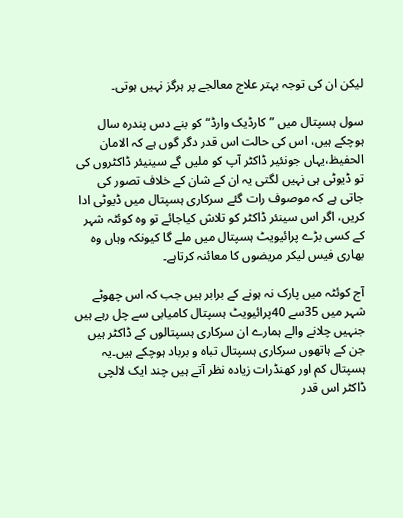لیکن ان کی توجہ بہتر علاج معالجے پر ہرگز نہیں ہوتی۔

سول ہسپتال میں ”کارڈیک وارڈ“ کو بنے دس پندرہ سال ہوچکے ہیں، اس کی حالت اس قدر دگر گوں ہے کہ الامان الحفیظ،یہاں جونئیر ڈاکٹر آپ کو ملیں گے سینیئر ڈاکٹروں کی تو ڈیوٹی ہی نہیں لگتی یہ ان کے شان کے خلاف تصور کی جاتی ہے کہ موصوف رات گئے سرکاری ہسپتال میں ڈیوٹی ادا کریں، اگر اس سینئر ڈاکٹر کو تلاش کیاجائے تو وہ کوئٹہ شہر کے کسی بڑے پرائیویٹ ہسپتال میں ملے گا کیونکہ وہاں وہ بھاری فیس لیکر مریضوں کا معائنہ کرتاہے۔

آج کوئٹہ میں پارک نہ ہونے کے برابر ہیں جب کہ اس چھوٹے شہر میں 35سے 40پرائیویٹ ہسپتال کامیابی سے چل رہے ہیں جنہیں چلانے والے ہمارے ان سرکاری ہسپتالوں کے ڈاکٹر ہیں جن کے ہاتھوں سرکاری ہسپتال تباہ و برباد ہوچکے ہیں۔یہ ہسپتال کم اور کھنڈرات زیادہ نظر آتے ہیں چند ایک لالچی ڈاکٹر اس قدر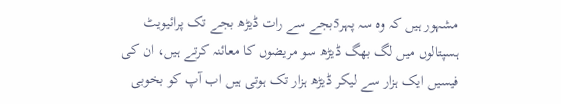مشہور ہیں کہ وہ سہ پہر5بجے سے رات ڈیڑھ بجے تک پرائیویٹ ہسپتالوں میں لگ بھگ ڈیڑھ سو مریضوں کا معائنہ کرتے ہیں، ان کی فیسیں ایک ہزار سے لیکر ڈیڑھ ہزار تک ہوتی ہیں اب آپ کو بخوبی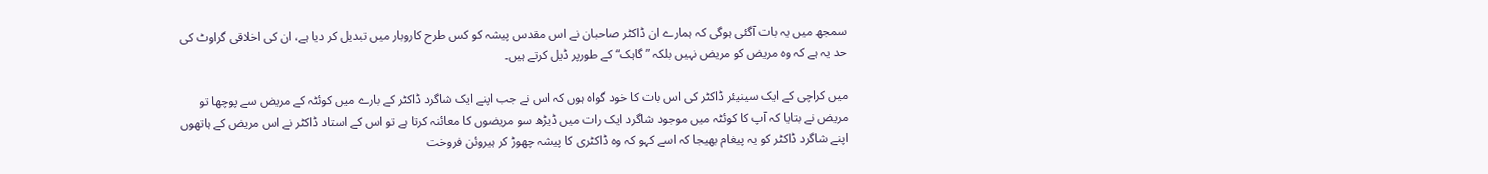سمجھ میں یہ بات آگئی ہوگی کہ ہمارے ان ڈاکٹر صاحبان نے اس مقدس پیشہ کو کس طرح کاروبار میں تبدیل کر دیا ہے، ان کی اخلاقی گراوٹ کی حد یہ ہے کہ وہ مریض کو مریض نہیں بلکہ ”گاہک“ کے طورپر ڈیل کرتے ہیں۔

میں کراچی کے ایک سینیئر ڈاکٹر کی اس بات کا خود گواہ ہوں کہ اس نے جب اپنے ایک شاگرد ڈاکٹر کے بارے میں کوئٹہ کے مریض سے پوچھا تو مریض نے بتایا کہ آپ کا کوئٹہ میں موجود شاگرد ایک رات میں ڈیڑھ سو مریضوں کا معائنہ کرتا ہے تو اس کے استاد ڈاکٹر نے اس مریض کے ہاتھوں اپنے شاگرد ڈاکٹر کو یہ پیغام بھیجا کہ اسے کہو کہ وہ ڈاکٹری کا پیشہ چھوڑ کر ہیروئن فروخت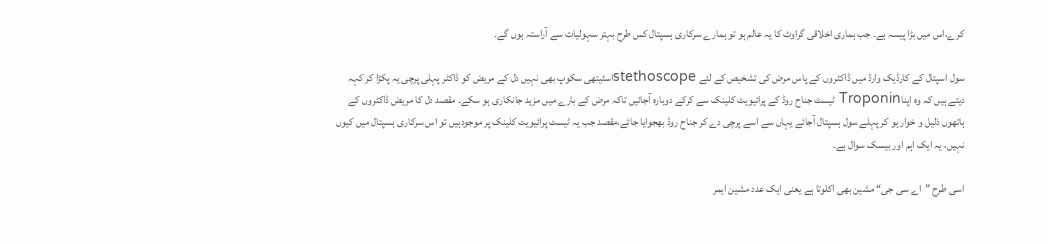کرے،اس میں بڑا پیسہ ہے۔ جب ہماری اخلاقی گراوٹ کا یہ عالم ہو تو ہمارے سرکاری ہسپتال کس طرح بہتر سہولیات سے آراستہ ہوں گے۔

سول اسپتال کے کارڈیک وارڈ میں ڈاکٹروں کے پاس مرض کی تشخیص کے لئے stethoscopeاسٹیتھی سکوپ بھی نہیں دل کے مریض کو ڈاکٹر پہلی پرچی یہ پکڑا کر کہہ دیتے ہیں کہ وہ اپناTroponin ٹیسٹ جناح روڈ کے پرائیویٹ کلینک سے کرکے دوبارہ آجائیں تاکہ مرض کے بارے میں مزید جانکاری ہو سکے۔ مقصد دل کا مریض ڈاکٹروں کے ہاتھوں ذلیل و خوار ہو کر پہلے سول ہسپتال آجائے یہاں سے اسے پرچی دے کر جناح روڈ بھجوایا جائے،مقصد جب یہ ٹیسٹ پرائیویٹ کلینک پر موجودہیں تو اس سرکاری ہسپتال میں کیوں نہیں، یہ ایک اہم اور بیسک سوال ہے۔

اسی طرح ”اے سی جی“ مشین بھی اکلوتا ہے یعنی ایک عدد مشین ایمر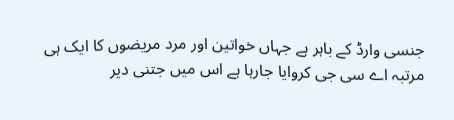جنسی وارڈ کے باہر ہے جہاں خواتین اور مرد مریضوں کا ایک ہی مرتبہ اے سی جی کروایا جارہا ہے اس میں جتنی دیر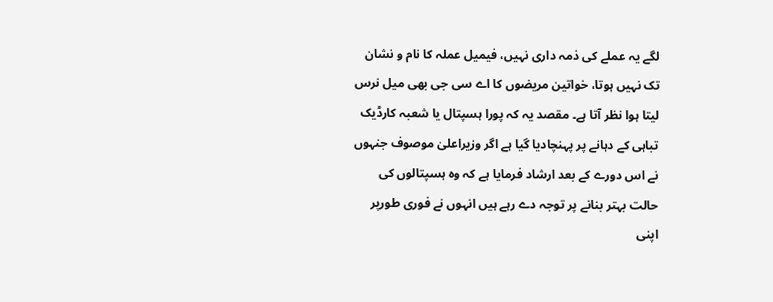لگے یہ عملے کی ذمہ داری نہیں، فیمیل عملہ کا نام و نشان تک نہیں ہوتا، خواتین مریضوں کا اے سی جی بھی میل نرس لیتا ہوا نظر آتا ہے۔ مقصد یہ کہ پورا ہسپتال یا شعبہ کارڈیک تباہی کے دہانے پر پہنچادیا گیا ہے اگر وزیراعلیٰ موصوف جنہوں نے اس دورے کے بعد ارشاد فرمایا ہے کہ وہ ہسپتالوں کی حالت بہتر بنانے پر توجہ دے رہے ہیں انہوں نے فوری طورپر اپنی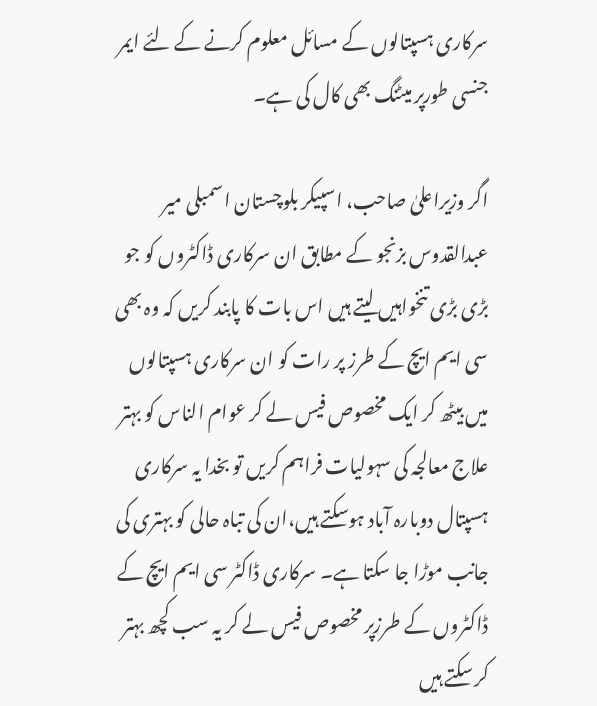سرکاری ہسپتالوں کے مسائل معلوم کرنے کے لئے ایمر جنسی طورپر میٹنگ بھی کال کی ہے۔

اگر وزیراعلیٰ صاحب، اسپیکر بلوچستان اسمبلی میر عبدالقدوس بزنجو کے مطابق ان سرکاری ڈاکٹروں کو جو بڑی بڑی تنخواہیں لیتے ہیں اس بات کا پابند کریں کہ وہ بھی سی ایم ایچ کے طرز پر رات کو ان سرکاری ہسپتالوں میں بیٹھ کر ایک مخصوص فیس لے کر عوام الناس کو بہتر علاج معالجہ کی سہولیات فراہم کریں تو بخدا یہ سرکاری ہسپتال دوبارہ آباد ہوسکتے ہیں،ان کی تباہ حالی کو بہتری کی جانب موڑا جا سکتا ہے۔ سرکاری ڈاکٹر سی ایم ایچ کے ڈاکٹروں کے طرزپر مخصوص فیس لے کر یہ سب کچھ بہتر کر سکتے ہیں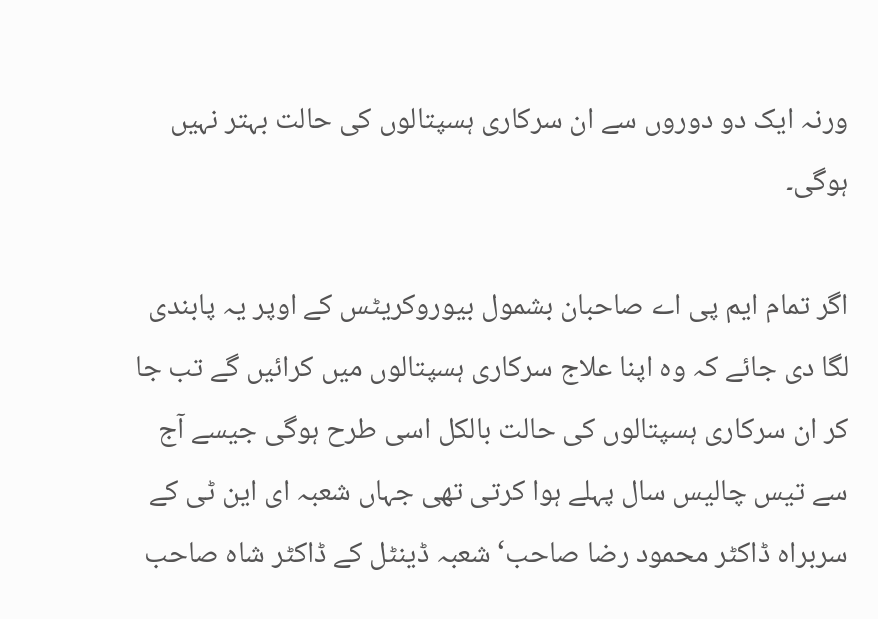ورنہ ایک دو دوروں سے ان سرکاری ہسپتالوں کی حالت بہتر نہیں ہوگی۔

اگر تمام ایم پی اے صاحبان بشمول بیوروکریٹس کے اوپر یہ پابندی لگا دی جائے کہ وہ اپنا علاج سرکاری ہسپتالوں میں کرائیں گے تب جا کر ان سرکاری ہسپتالوں کی حالت بالکل اسی طرح ہوگی جیسے آج سے تیس چالیس سال پہلے ہوا کرتی تھی جہاں شعبہ ای این ٹی کے سربراہ ڈاکٹر محمود رضا صاحب‘ شعبہ ڈینٹل کے ڈاکٹر شاہ صاحب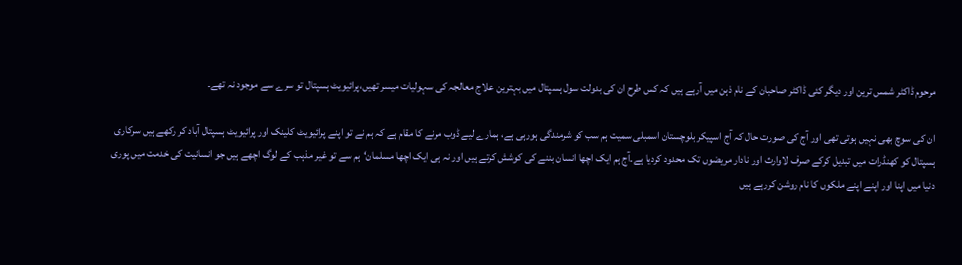مرحوم ڈاکٹر شمس ترین اور دیگر کئی ڈاکٹر صاحبان کے نام ذہن میں آرہے ہیں کہ کس طرح ان کی بدولت سول ہسپتال میں بہترین علاج معالجہ کی سہولیات میسر تھیں،پرائیویٹ ہسپتال تو سرے سے موجود نہ تھے۔

ان کی سوچ بھی نہیں ہوتی تھی اور آج کی صورت حال کہ آج اسپیکر بلوچستان اسمبلی سمیت ہم سب کو شرمندگی ہورہی ہے، ہمارے لیے ڈوب مرنے کا مقام ہے کہ ہم نے تو اپنے پرائیویٹ کلینک اور پرائیویٹ ہسپتال آباد کر رکھے ہیں سرکاری ہسپتال کو کھنڈرات میں تبدیل کرکے صرف لاوارث اور نادار مریضوں تک محدود کردیا ہے۔آج ہم ایک اچھا انسان بننے کی کوشش کرتے ہیں اور نہ ہی ایک اچھا مسلمان‘ہم سے تو غیر مذہب کے لوگ اچھے ہیں جو انسانیت کی خدمت میں پوری دنیا میں اپنا اور اپنے اپنے ملکوں کا نام روشن کررہے ہیں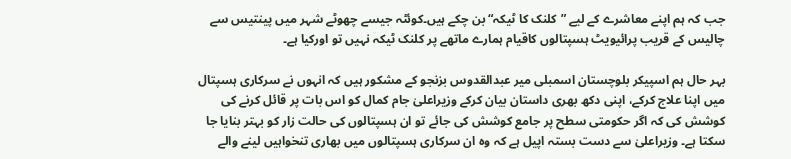جب کہ ہم اپنے معاشرے کے لیے ”کلنک کا ٹیکہ“ بن چکے ہیں۔کوئٹہ جیسے چھوٹے شہر میں پینتیس سے چالیس کے قریب پرائیویٹ ہسپتالوں کاقیام ہمارے ماتھے پر کلنک ٹیکہ نہیں تو اورکیا ہے۔

بہر حال ہم اسپیکر بلوچستان اسمبلی میر عبدالقدوس بزنجو کے مشکور ہیں کہ انہوں نے سرکاری ہسپتال میں اپنا علاج کرکے، اپنی دکھ بھری داستان بیان کرکے وزیراعلیٰ جام کمال کو اس بات پر قائل کرنے کی کوشش کی کہ اگر حکومتی سطح پر جامع کوشش کی جائے تو ان ہسپتالوں کی حالت زار کو بہتر بنایا جا سکتا ہے۔ وزیراعلیٰ سے دست بستہ اپیل ہے کہ وہ ان سرکاری ہسپتالوں میں بھاری تنخواہیں لینے والے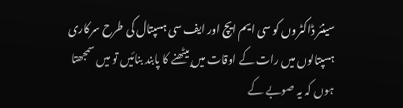سینئر ڈاکٹروں کو سی ایم ایچ اور ایف سی ہسپتال کی طرح سرکاری ہسپتالوں میں رات کے اوقات میں بیٹھنے کا پابند بنائیں تو میں سمجھتا ہوں کہ یہ صوبے کے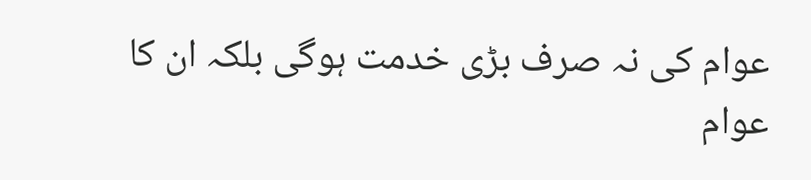عوام کی نہ صرف بڑی خدمت ہوگی بلکہ ان کا عوام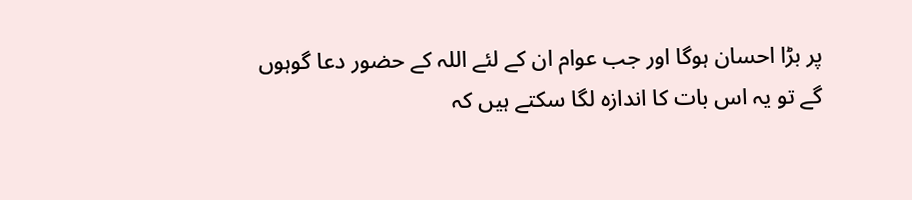پر بڑا احسان ہوگا اور جب عوام ان کے لئے اللہ کے حضور دعا گوہوں گے تو یہ اس بات کا اندازہ لگا سکتے ہیں کہ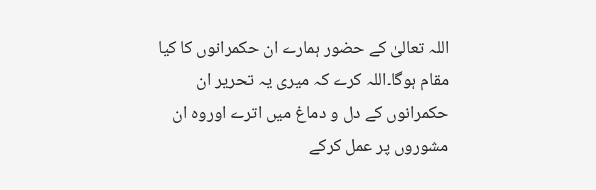اللہ تعالیٰ کے حضور ہمارے ان حکمرانوں کا کیا مقام ہوگا۔اللہ کرے کہ میری یہ تحریر ان حکمرانوں کے دل و دماغ میں اترے اوروہ ان مشوروں پر عمل کرکے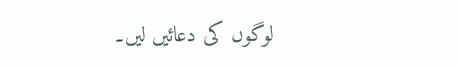لوگوں کی دعائیں لیں۔